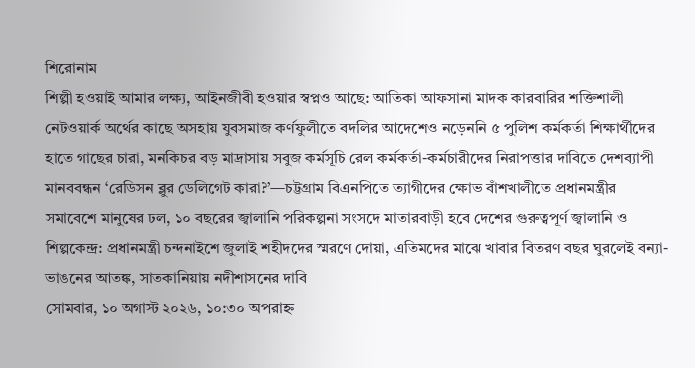শিরোনাম
শিল্পী হওয়াই আমার লক্ষ্য, আইনজীবী হওয়ার স্বপ্নও আছে: আতিকা আফসানা মাদক কারবারির শক্তিশালী নেটওয়ার্ক অর্থের কাছে অসহায় যুবসমাজ কর্ণফুলীতে বদলির আদেশেও নড়েননি ৫ পুলিশ কর্মকর্তা শিক্ষার্থীদের হাতে গাছের চারা, মনকিচর বড় মাদ্রাসায় সবুজ কর্মসূচি রেল কর্মকর্তা-কর্মচারীদের নিরাপত্তার দাবিতে দেশব্যাপী মানববন্ধন ‘রেডিসন ব্লুর ডেলিগেট কারা?’—চট্টগ্রাম বিএনপিতে ত্যাগীদের ক্ষোভ বাঁশখালীতে প্রধানমন্ত্রীর সমাবেশে মানুষের ঢল, ১০ বছরের জ্বালানি পরিকল্পনা সংসদে মাতারবাড়ী হবে দেশের গুরুত্বপূর্ণ জ্বালানি ও শিল্পকেন্দ্র: প্রধানমন্ত্রী চন্দনাইশে জুলাই শহীদদের স্মরণে দোয়া, এতিমদের মাঝে খাবার বিতরণ বছর ঘুরলেই বন্যা-ভাঙনের আতঙ্ক, সাতকানিয়ায় নদীশাসনের দাবি
সোমবার, ১০ অগাস্ট ২০২৬, ১০:৩০ অপরাহ্ন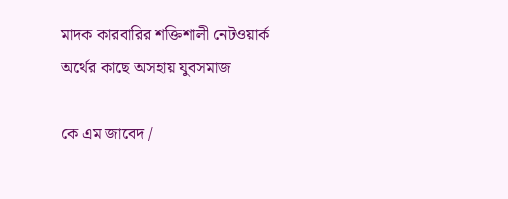মাদক কারবারির শক্তিশালী নেটওয়ার্ক অর্থের কাছে অসহায় যুবসমাজ

কে এম জাবেদ /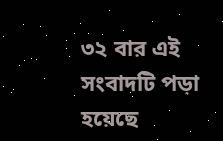৩২ বার এই সংবাদটি পড়া হয়েছে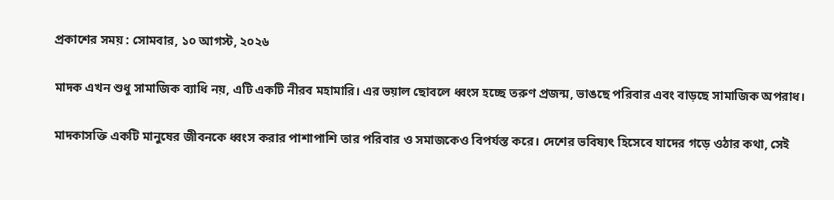প্রকাশের সময় : সোমবার, ১০ আগস্ট, ২০২৬

মাদক এখন শুধু সামাজিক ব্যাধি নয়, এটি একটি নীরব মহামারি। এর ভয়াল ছোবলে ধ্বংস হচ্ছে তরুণ প্রজন্ম, ভাঙছে পরিবার এবং বাড়ছে সামাজিক অপরাধ।

মাদকাসক্তি একটি মানুষের জীবনকে ধ্বংস করার পাশাপাশি তার পরিবার ও সমাজকেও বিপর্যস্ত করে। দেশের ভবিষ্যৎ হিসেবে যাদের গড়ে ওঠার কথা, সেই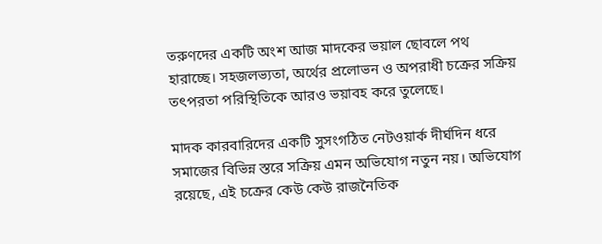তরুণদের একটি অংশ আজ মাদকের ভয়াল ছোবলে পথ হারাচ্ছে। সহজলভ্যতা, অর্থের প্রলোভন ও অপরাধী চক্রের সক্রিয় তৎপরতা পরিস্থিতিকে আরও ভয়াবহ করে তুলেছে।

মাদক কারবারিদের একটি সুসংগঠিত নেটওয়ার্ক দীর্ঘদিন ধরে সমাজের বিভিন্ন স্তরে সক্রিয় এমন অভিযোগ নতুন নয়। অভিযোগ রয়েছে, এই চক্রের কেউ কেউ রাজনৈতিক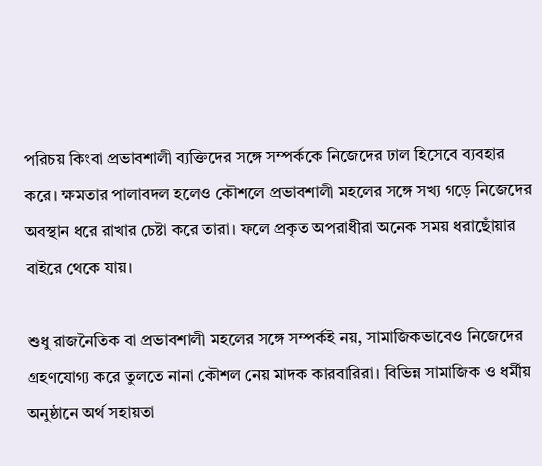পরিচয় কিংবা প্রভাবশালী ব্যক্তিদের সঙ্গে সম্পর্ককে নিজেদের ঢাল হিসেবে ব্যবহার করে। ক্ষমতার পালাবদল হলেও কৌশলে প্রভাবশালী মহলের সঙ্গে সখ্য গড়ে নিজেদের অবস্থান ধরে রাখার চেষ্টা করে তারা। ফলে প্রকৃত অপরাধীরা অনেক সময় ধরাছোঁয়ার বাইরে থেকে যায়।

শুধু রাজনৈতিক বা প্রভাবশালী মহলের সঙ্গে সম্পর্কই নয়, সামাজিকভাবেও নিজেদের গ্রহণযোগ্য করে তুলতে নানা কৌশল নেয় মাদক কারবারিরা। বিভিন্ন সামাজিক ও ধর্মীয় অনুষ্ঠানে অর্থ সহায়তা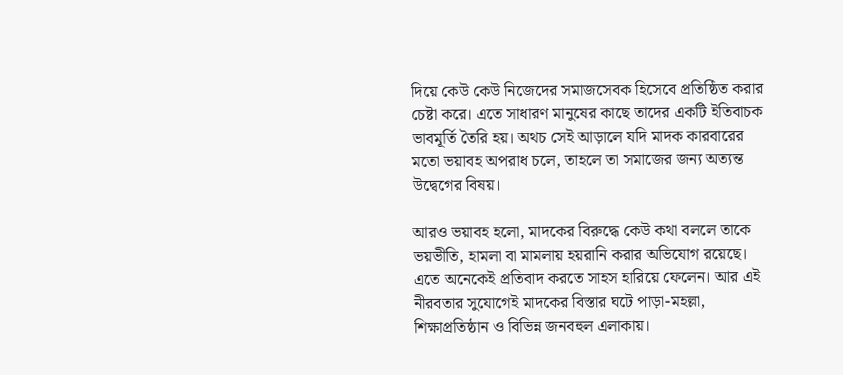দিয়ে কেউ কেউ নিজেদের সমাজসেবক হিসেবে প্রতিষ্ঠিত করার চেষ্টা করে। এতে সাধারণ মানুষের কাছে তাদের একটি ইতিবাচক ভাবমূর্তি তৈরি হয়। অথচ সেই আড়ালে যদি মাদক কারবারের মতো ভয়াবহ অপরাধ চলে, তাহলে তা সমাজের জন্য অত্যন্ত উদ্বেগের বিষয়।

আরও ভয়াবহ হলো, মাদকের বিরুদ্ধে কেউ কথা বললে তাকে ভয়ভীতি, হামলা বা মামলায় হয়রানি করার অভিযোগ রয়েছে। এতে অনেকেই প্রতিবাদ করতে সাহস হারিয়ে ফেলেন। আর এই নীরবতার সুযোগেই মাদকের বিস্তার ঘটে পাড়া-মহল্লা, শিক্ষাপ্রতিষ্ঠান ও বিভিন্ন জনবহুল এলাকায়।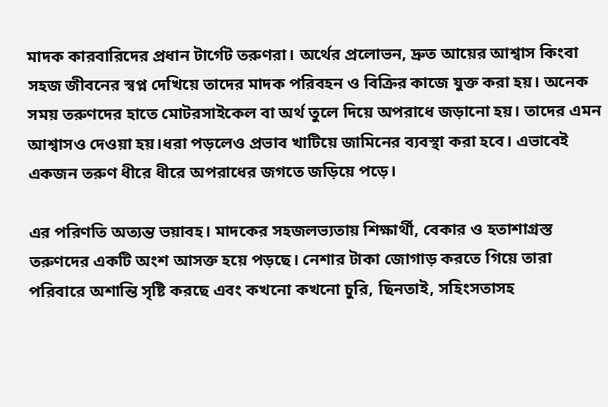মাদক কারবারিদের প্রধান টার্গেট তরুণরা। অর্থের প্রলোভন, দ্রুত আয়ের আশ্বাস কিংবা সহজ জীবনের স্বপ্ন দেখিয়ে তাদের মাদক পরিবহন ও বিক্রির কাজে যুক্ত করা হয়। অনেক সময় তরুণদের হাতে মোটরসাইকেল বা অর্থ তুলে দিয়ে অপরাধে জড়ানো হয়। তাদের এমন আশ্বাসও দেওয়া হয়।ধরা পড়লেও প্রভাব খাটিয়ে জামিনের ব্যবস্থা করা হবে। এভাবেই একজন তরুণ ধীরে ধীরে অপরাধের জগতে জড়িয়ে পড়ে।

এর পরিণতি অত্যন্ত ভয়াবহ। মাদকের সহজলভ্যতায় শিক্ষার্থী, বেকার ও হতাশাগ্রস্ত তরুণদের একটি অংশ আসক্ত হয়ে পড়ছে। নেশার টাকা জোগাড় করতে গিয়ে তারা পরিবারে অশান্তি সৃষ্টি করছে এবং কখনো কখনো চুরি, ছিনতাই, সহিংসতাসহ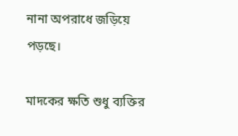নানা অপরাধে জড়িয়ে পড়ছে।

মাদকের ক্ষতি শুধু ব্যক্তির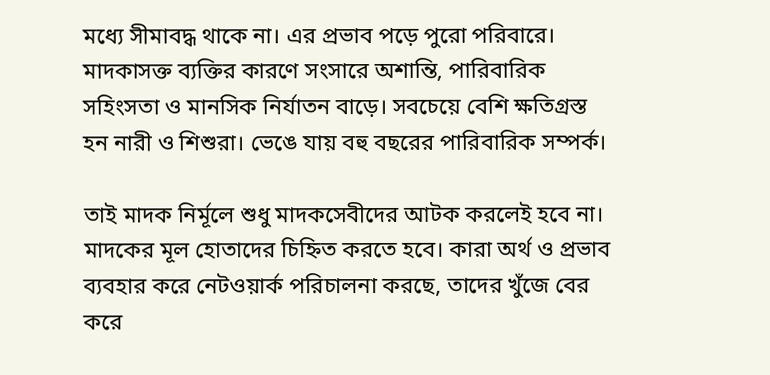মধ্যে সীমাবদ্ধ থাকে না। এর প্রভাব পড়ে পুরো পরিবারে। মাদকাসক্ত ব্যক্তির কারণে সংসারে অশান্তি, পারিবারিক সহিংসতা ও মানসিক নির্যাতন বাড়ে। সবচেয়ে বেশি ক্ষতিগ্রস্ত হন নারী ও শিশুরা। ভেঙে যায় বহু বছরের পারিবারিক সম্পর্ক।

তাই মাদক নির্মূলে শুধু মাদকসেবীদের আটক করলেই হবে না। মাদকের মূল হোতাদের চিহ্নিত করতে হবে। কারা অর্থ ও প্রভাব ব্যবহার করে নেটওয়ার্ক পরিচালনা করছে, তাদের খুঁজে বের করে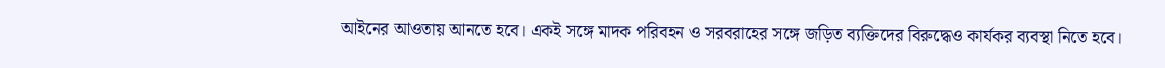আইনের আওতায় আনতে হবে। একই সঙ্গে মাদক পরিবহন ও সরবরাহের সঙ্গে জড়িত ব্যক্তিদের বিরুদ্ধেও কার্যকর ব্যবস্থা নিতে হবে।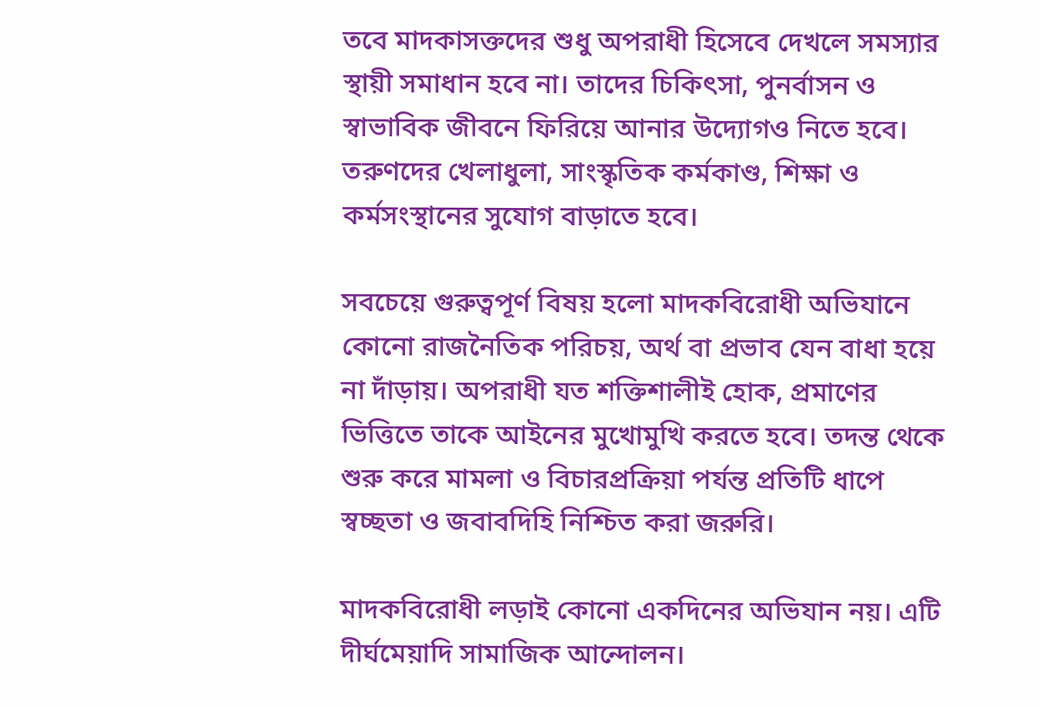তবে মাদকাসক্তদের শুধু অপরাধী হিসেবে দেখলে সমস্যার স্থায়ী সমাধান হবে না। তাদের চিকিৎসা, পুনর্বাসন ও স্বাভাবিক জীবনে ফিরিয়ে আনার উদ্যোগও নিতে হবে। তরুণদের খেলাধুলা, সাংস্কৃতিক কর্মকাণ্ড, শিক্ষা ও কর্মসংস্থানের সুযোগ বাড়াতে হবে।

সবচেয়ে গুরুত্বপূর্ণ বিষয় হলো মাদকবিরোধী অভিযানে কোনো রাজনৈতিক পরিচয়, অর্থ বা প্রভাব যেন বাধা হয়ে না দাঁড়ায়। অপরাধী যত শক্তিশালীই হোক, প্রমাণের ভিত্তিতে তাকে আইনের মুখোমুখি করতে হবে। তদন্ত থেকে শুরু করে মামলা ও বিচারপ্রক্রিয়া পর্যন্ত প্রতিটি ধাপে স্বচ্ছতা ও জবাবদিহি নিশ্চিত করা জরুরি।

মাদকবিরোধী লড়াই কোনো একদিনের অভিযান নয়। এটি দীর্ঘমেয়াদি সামাজিক আন্দোলন।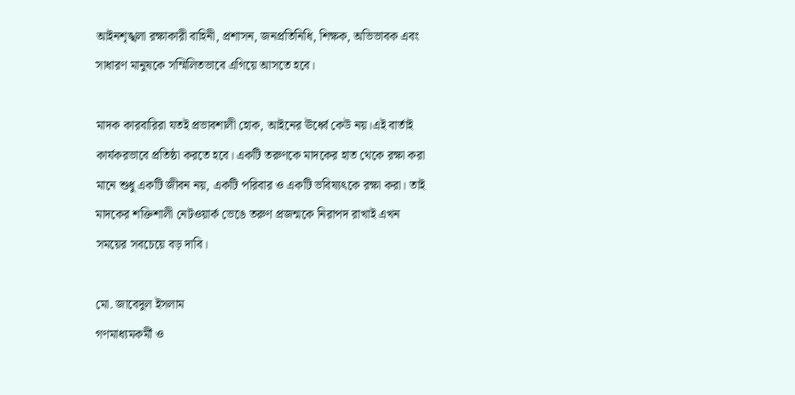আইনশৃঙ্খলা রক্ষাকারী বাহিনী, প্রশাসন, জনপ্রতিনিধি, শিক্ষক, অভিভাবক এবং সাধারণ মানুষকে সম্মিলিতভাবে এগিয়ে আসতে হবে।

মাদক কারবারিরা যতই প্রভাবশালী হোক, আইনের ঊর্ধ্বে কেউ নয়।এই বার্তাই কার্যকরভাবে প্রতিষ্ঠা করতে হবে। একটি তরুণকে মাদকের হাত থেকে রক্ষা করা মানে শুধু একটি জীবন নয়, একটি পরিবার ও একটি ভবিষ্যৎকে রক্ষা করা। তাই মাদকের শক্তিশালী নেটওয়ার্ক ভেঙে তরুণ প্রজন্মকে নিরাপদ রাখাই এখন সময়ের সবচেয়ে বড় দাবি।

মো. জাবেদুল ইসলাম
গণমাধ্যমকর্মী ও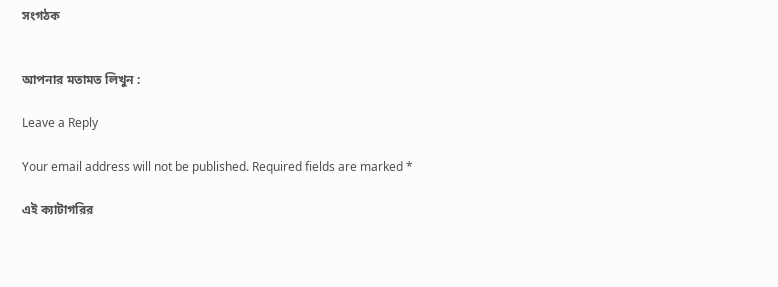সংগঠক


আপনার মতামত লিখুন :

Leave a Reply

Your email address will not be published. Required fields are marked *

এই ক্যাটাগরির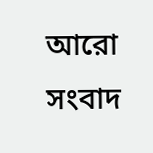আরো সংবাদ